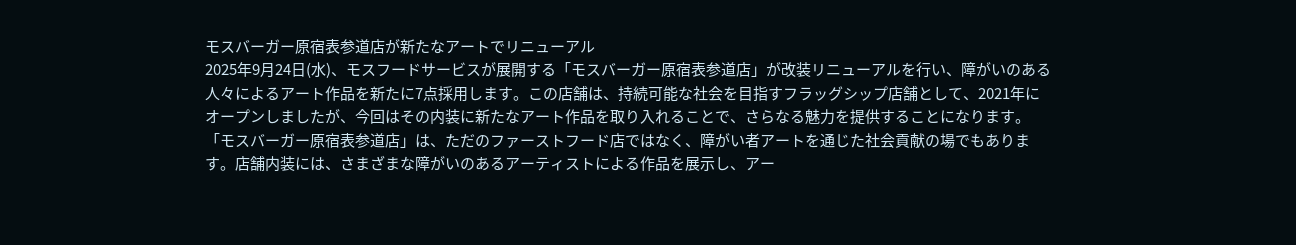モスバーガー原宿表参道店が新たなアートでリニューアル
2025年9月24日(水)、モスフードサービスが展開する「モスバーガー原宿表参道店」が改装リニューアルを行い、障がいのある人々によるアート作品を新たに7点採用します。この店舗は、持続可能な社会を目指すフラッグシップ店舗として、2021年にオープンしましたが、今回はその内装に新たなアート作品を取り入れることで、さらなる魅力を提供することになります。
「モスバーガー原宿表参道店」は、ただのファーストフード店ではなく、障がい者アートを通じた社会貢献の場でもあります。店舗内装には、さまざまな障がいのあるアーティストによる作品を展示し、アー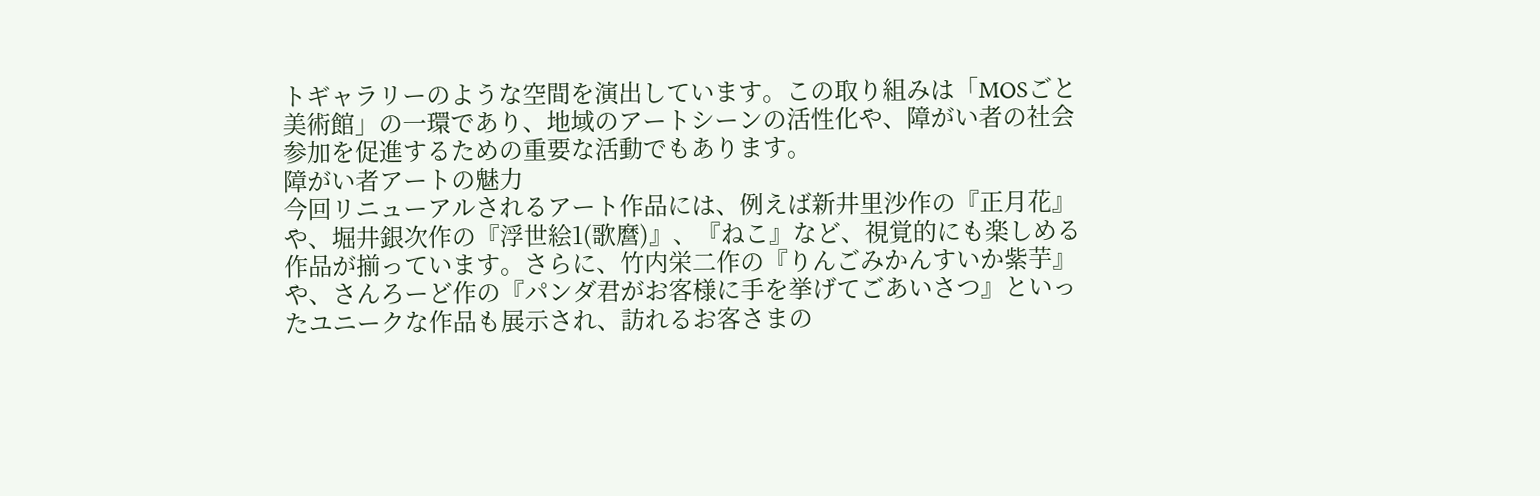トギャラリーのような空間を演出しています。この取り組みは「MOSごと美術館」の一環であり、地域のアートシーンの活性化や、障がい者の社会参加を促進するための重要な活動でもあります。
障がい者アートの魅力
今回リニューアルされるアート作品には、例えば新井里沙作の『正月花』や、堀井銀次作の『浮世絵1(歌麿)』、『ねこ』など、視覚的にも楽しめる作品が揃っています。さらに、竹内栄二作の『りんごみかんすいか紫芋』や、さんろーど作の『パンダ君がお客様に手を挙げてごあいさつ』といったユニークな作品も展示され、訪れるお客さまの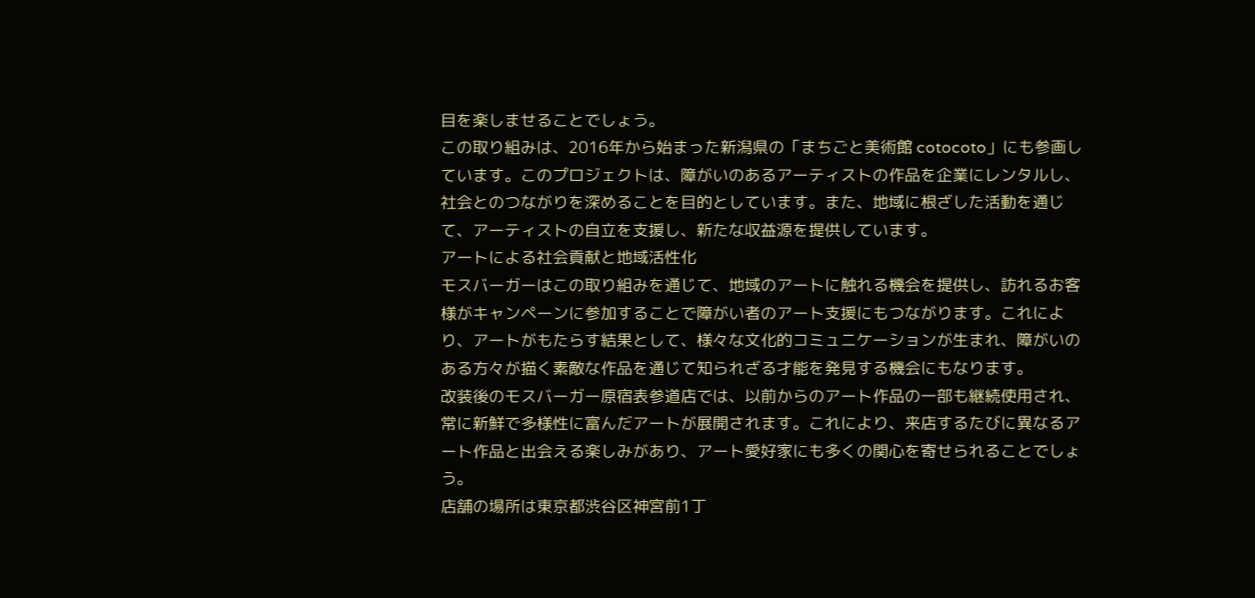目を楽しませることでしょう。
この取り組みは、2016年から始まった新潟県の「まちごと美術館 cotocoto」にも参画しています。このプロジェクトは、障がいのあるアーティストの作品を企業にレンタルし、社会とのつながりを深めることを目的としています。また、地域に根ざした活動を通じて、アーティストの自立を支援し、新たな収益源を提供しています。
アートによる社会貢献と地域活性化
モスバーガーはこの取り組みを通じて、地域のアートに触れる機会を提供し、訪れるお客様がキャンペーンに参加することで障がい者のアート支援にもつながります。これにより、アートがもたらす結果として、様々な文化的コミュニケーションが生まれ、障がいのある方々が描く素敵な作品を通じて知られざる才能を発見する機会にもなります。
改装後のモスバーガー原宿表参道店では、以前からのアート作品の一部も継続使用され、常に新鮮で多様性に富んだアートが展開されます。これにより、来店するたびに異なるアート作品と出会える楽しみがあり、アート愛好家にも多くの関心を寄せられることでしょう。
店舗の場所は東京都渋谷区神宮前1丁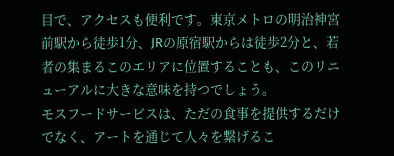目で、アクセスも便利です。東京メトロの明治神宮前駅から徒歩1分、JRの原宿駅からは徒歩2分と、若者の集まるこのエリアに位置することも、このリニューアルに大きな意味を持つでしょう。
モスフードサービスは、ただの食事を提供するだけでなく、アートを通じて人々を繋げるこ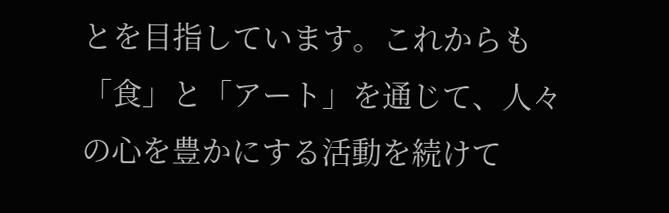とを目指しています。これからも「食」と「アート」を通じて、人々の心を豊かにする活動を続けて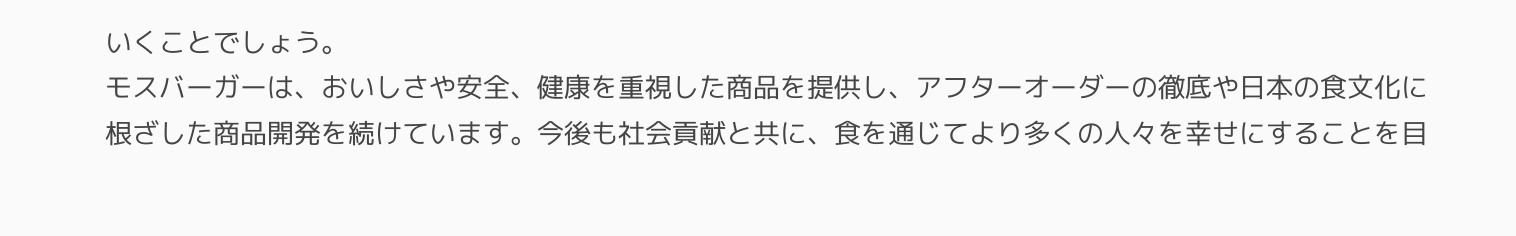いくことでしょう。
モスバーガーは、おいしさや安全、健康を重視した商品を提供し、アフターオーダーの徹底や日本の食文化に根ざした商品開発を続けています。今後も社会貢献と共に、食を通じてより多くの人々を幸せにすることを目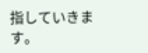指していきます。